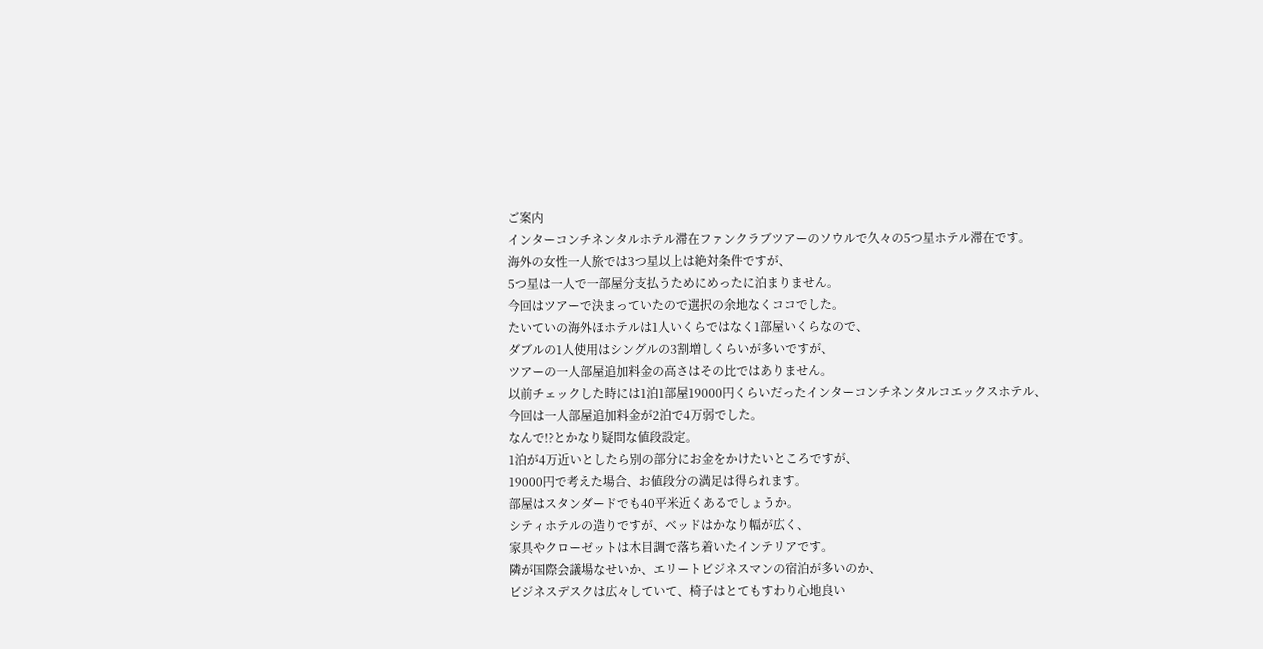ご案内
インターコンチネンタルホテル滞在ファンクラブツアーのソウルで久々の5つ星ホテル滞在です。
海外の女性一人旅では3つ星以上は絶対条件ですが、
5つ星は一人で一部屋分支払うためにめったに泊まりません。
今回はツアーで決まっていたので選択の余地なくココでした。
たいていの海外ほホテルは1人いくらではなく1部屋いくらなので、
ダブルの1人使用はシングルの3割増しくらいが多いですが、
ツアーの一人部屋追加料金の高さはその比ではありません。
以前チェックした時には1泊1部屋19000円くらいだったインターコンチネンタルコエックスホテル、
今回は一人部屋追加料金が2泊で4万弱でした。
なんで!?とかなり疑問な値段設定。
1泊が4万近いとしたら別の部分にお金をかけたいところですが、
19000円で考えた場合、お値段分の満足は得られます。
部屋はスタンダードでも40平米近くあるでしょうか。
シティホテルの造りですが、ベッドはかなり幅が広く、
家具やクローゼットは木目調で落ち着いたインテリアです。
隣が国際会議場なせいか、エリートビジネスマンの宿泊が多いのか、
ビジネスデスクは広々していて、椅子はとてもすわり心地良い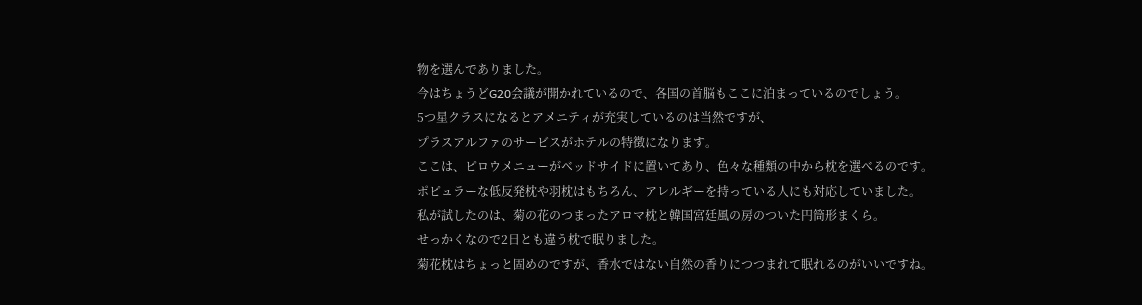物を選んでありました。
今はちょうどG20会議が開かれているので、各国の首脳もここに泊まっているのでしょう。
5つ星クラスになるとアメニティが充実しているのは当然ですが、
プラスアルファのサービスがホテルの特徴になります。
ここは、ピロウメニューがベッドサイドに置いてあり、色々な種類の中から枕を選べるのです。
ポピュラーな低反発枕や羽枕はもちろん、アレルギーを持っている人にも対応していました。
私が試したのは、菊の花のつまったアロマ枕と韓国宮廷風の房のついた円筒形まくら。
せっかくなので2日とも違う枕で眠りました。
菊花枕はちょっと固めのですが、香水ではない自然の香りにつつまれて眠れるのがいいですね。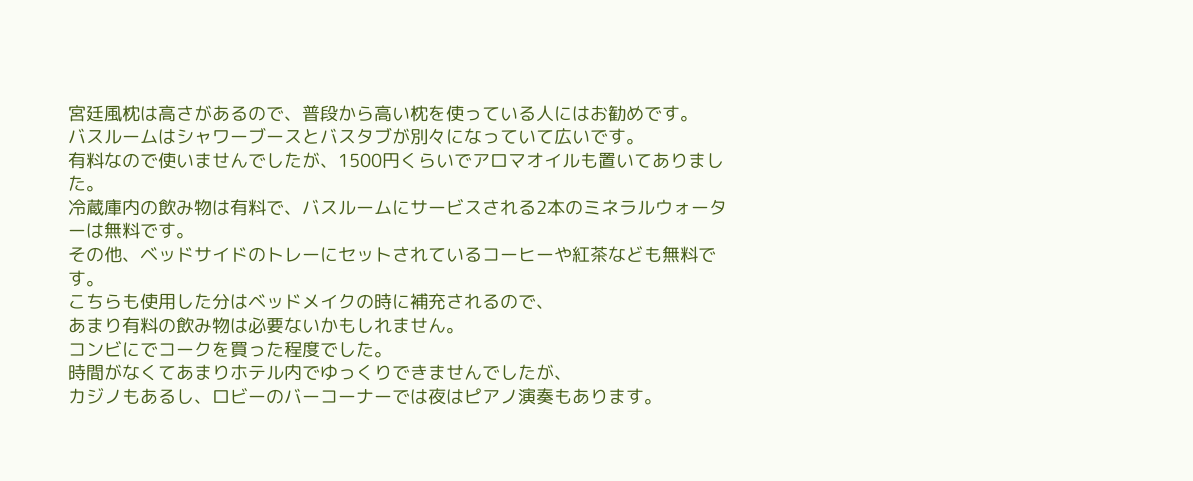宮廷風枕は高さがあるので、普段から高い枕を使っている人にはお勧めです。
バスルームはシャワーブースとバスタブが別々になっていて広いです。
有料なので使いませんでしたが、1500円くらいでアロマオイルも置いてありました。
冷蔵庫内の飲み物は有料で、バスルームにサービスされる2本のミネラルウォーターは無料です。
その他、ベッドサイドのトレーにセットされているコーヒーや紅茶なども無料です。
こちらも使用した分はベッドメイクの時に補充されるので、
あまり有料の飲み物は必要ないかもしれません。
コンビにでコークを買った程度でした。
時間がなくてあまりホテル内でゆっくりできませんでしたが、
カジノもあるし、ロビーのバーコーナーでは夜はピアノ演奏もあります。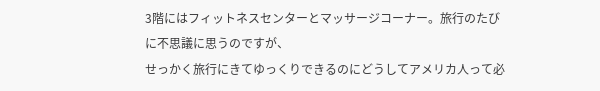3階にはフィットネスセンターとマッサージコーナー。旅行のたびに不思議に思うのですが、
せっかく旅行にきてゆっくりできるのにどうしてアメリカ人って必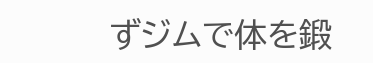ずジムで体を鍛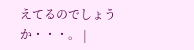えてるのでしょうか・・・。 |